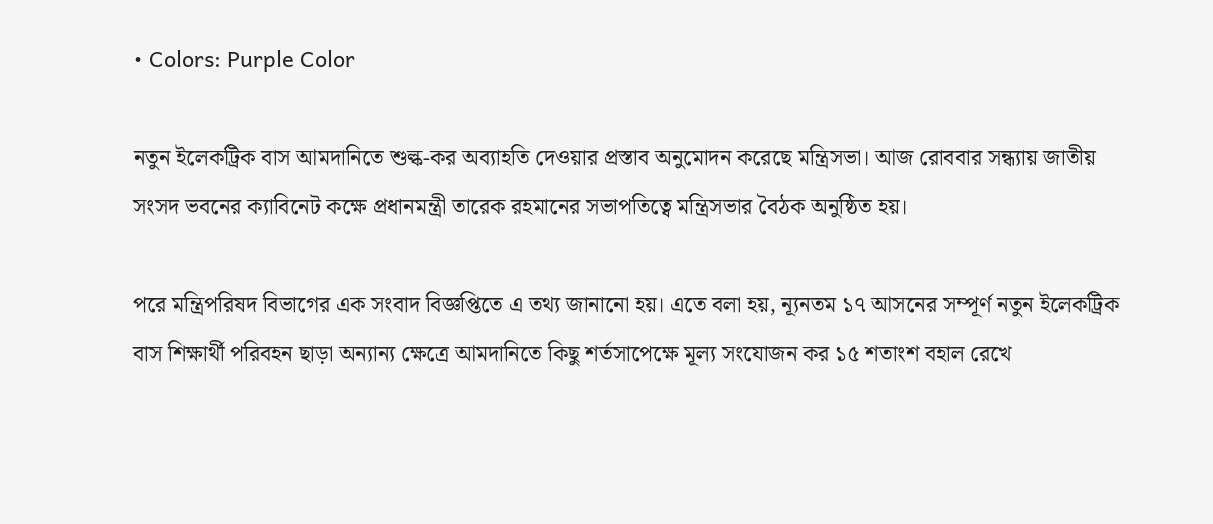• Colors: Purple Color

নতুন ইলেকট্রিক বাস আমদানিতে শুল্ক-কর অব্যাহতি দেওয়ার প্রস্তাব অনুমোদন করেছে মন্ত্রিসভা। আজ রোববার সন্ধ্যায় জাতীয় সংসদ ভবনের ক্যাবিনেট কক্ষে প্রধানমন্ত্রী তারেক রহমানের সভাপতিত্বে মন্ত্রিসভার বৈঠক অনুষ্ঠিত হয়।

পরে মন্ত্রিপরিষদ বিভাগের এক সংবাদ বিজ্ঞপ্তিতে এ তথ্য জানানো হয়। এতে বলা হয়, ন্যূনতম ১৭ আসনের সম্পূর্ণ নতুন ইলেকট্রিক বাস শিক্ষার্থী পরিবহন ছাড়া অন্যান্য ক্ষেত্রে আমদানিতে কিছু শর্তসাপেক্ষে মূল্য সংযোজন কর ১৫ শতাংশ বহাল রেখে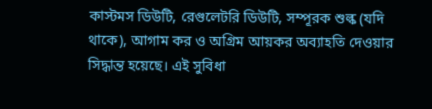কাস্টমস ডিউটি, রেগুলেটরি ডিউটি, সম্পূরক শুল্ক (যদি থাকে), আগাম কর ও অগ্রিম আয়কর অব্যাহতি দেওয়ার সিদ্ধান্ত হয়েছে। এই সুবিধা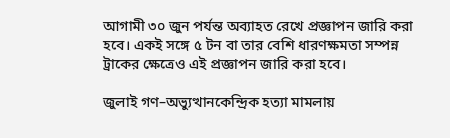আগামী ৩০ জুন পর্যন্ত অব্যাহত রেখে প্রজ্ঞাপন জারি করা হবে। একই সঙ্গে ৫ টন বা তার বেশি ধারণক্ষমতা সম্পন্ন ট্রাকের ক্ষেত্রেও এই প্রজ্ঞাপন জারি করা হবে।

জুলাই গণ–অভ্যুত্থানকেন্দ্রিক হত্যা মামলায়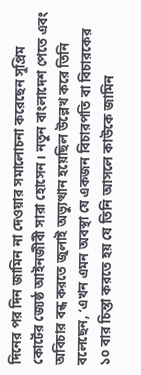দিনের পর দিন জামিন না দেওয়ার সমালোচনা করেছেন সুপ্রিম কোর্টের জ্যেষ্ঠ আইনজীবী সারা হোসেন। নতুন বাংলাদেশ পেতে এবং অবিচার বন্ধ করতে জুলাই অভ্যুত্থান হয়েছিল উল্লেখ করে তিনি বলেছেন, ‘এখন এমন অবস্থা যে একজন বিচারপতি বা বিচারকের ১০ বার চিন্তা করতে হয় যে তিনি আসলে কাউকে জামিন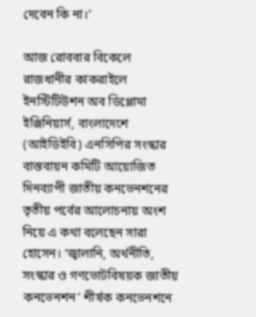দেবেন কি না।’

আজ রোববার বিকেলে রাজধানীর কাকরাইলে ইনস্টিটিউশন অব ডিপ্লোমা ইঞ্জিনিয়ার্স, বাংলাদেশে (আইডিইবি) এনসিপির সংস্কার বাস্তবায়ন কমিটি আয়োজিত দিনব্যাপী জাতীয় কনভেনশনের তৃতীয় পর্বের আলোচনায় অংশ নিয়ে এ কথা বলেছেন সারা হোসেন। ‘জ্বালানি, অর্থনীতি, সংস্কার ও গণভোটবিষয়ক জাতীয় কনভেনশন’ শীর্ষক কনভেনশনে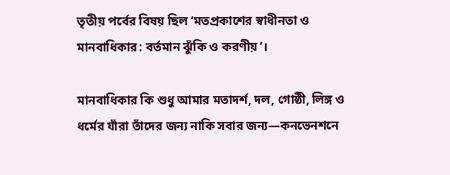তৃতীয় পর্বের বিষয় ছিল ‘মতপ্রকাশের স্বাধীনতা ও মানবাধিকার: বর্তমান ঝুঁকি ও করণীয়’।

মানবাধিকার কি শুধু আমার মতাদর্শ, দল, গোষ্ঠী, লিঙ্গ ও ধর্মের যাঁরা তাঁদের জন্য নাকি সবার জন্য—কনভেনশনে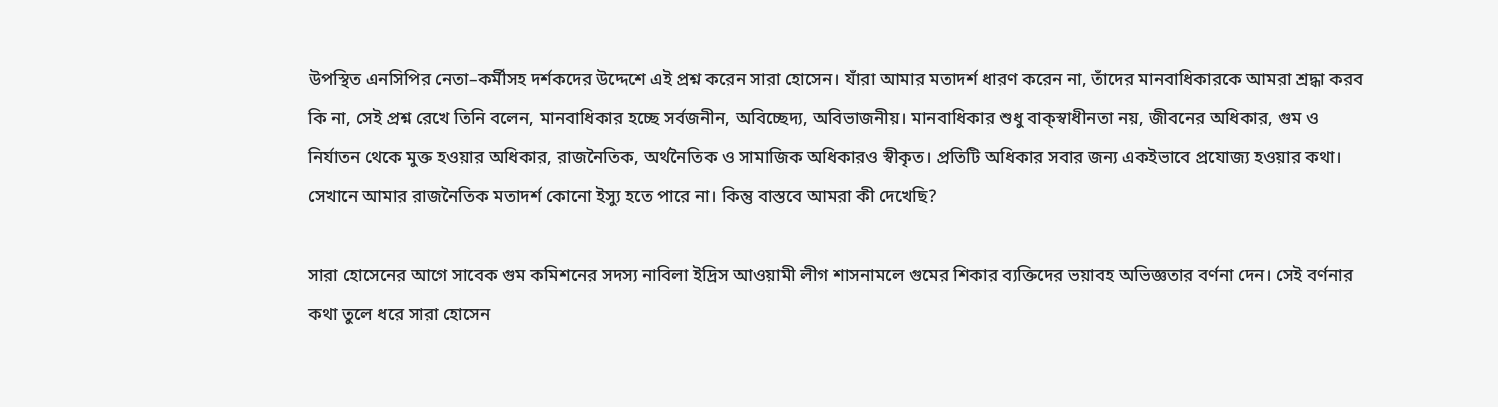উপস্থিত এনসিপির নেতা–কর্মীসহ দর্শকদের উদ্দেশে এই প্রশ্ন করেন সারা হোসেন। যাঁরা আমার মতাদর্শ ধারণ করেন না, তাঁদের মানবাধিকারকে আমরা শ্রদ্ধা করব কি না, সেই প্রশ্ন রেখে তিনি বলেন, মানবাধিকার হচ্ছে সর্বজনীন, অবিচ্ছেদ্য, অবিভাজনীয়। মানবাধিকার শুধু বাক্‌স্বাধীনতা নয়, জীবনের অধিকার, গুম ও নির্যাতন থেকে মুক্ত হওয়ার অধিকার, রাজনৈতিক, অর্থনৈতিক ও সামাজিক অধিকারও স্বীকৃত। প্রতিটি অধিকার সবার জন্য একইভাবে প্রযোজ্য হওয়ার কথা। সেখানে আমার রাজনৈতিক মতাদর্শ কোনো ইস্যু হতে পারে না। কিন্তু বাস্তবে আমরা কী দেখেছি?

সারা হোসেনের আগে সাবেক গুম কমিশনের সদস্য নাবিলা ইদ্রিস আওয়ামী লীগ শাসনামলে গুমের শিকার ব্যক্তিদের ভয়াবহ অভিজ্ঞতার বর্ণনা দেন। সেই বর্ণনার কথা তুলে ধরে সারা হোসেন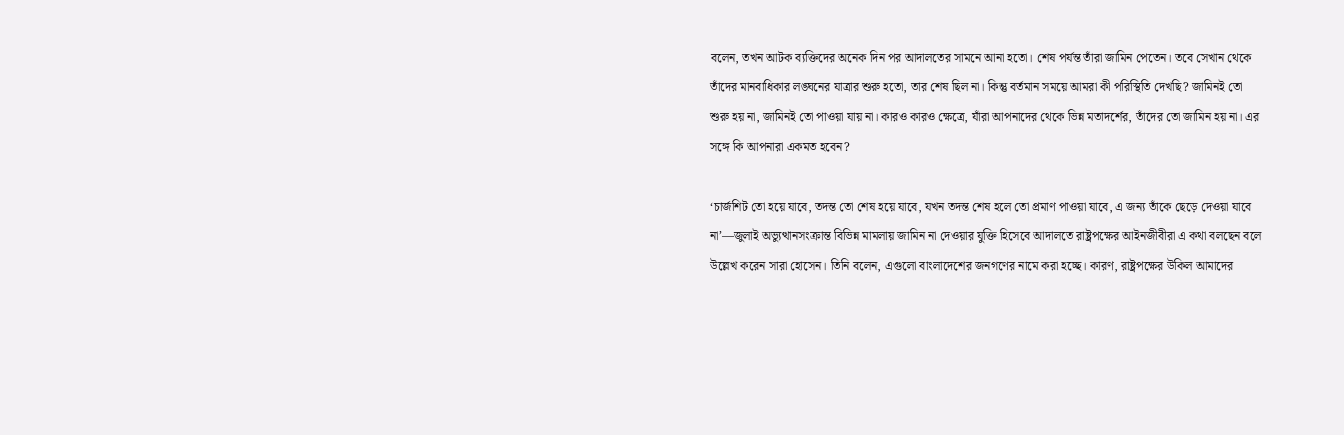বলেন, তখন আটক ব্যক্তিদের অনেক দিন পর আদালতের সামনে আনা হতো। শেষ পর্যন্ত তাঁরা জামিন পেতেন। তবে সেখান থেকে তাঁদের মানবাধিকার লঙ্ঘনের যাত্রার শুরু হতো, তার শেষ ছিল না। কিন্তু বর্তমান সময়ে আমরা কী পরিস্থিতি দেখছি? জামিনই তো শুরু হয় না, জামিনই তো পাওয়া যায় না। কারও কারও ক্ষেত্রে, যাঁরা আপনাদের থেকে ভিন্ন মতাদর্শের, তাঁদের তো জামিন হয় না। এর সঙ্গে কি আপনারা একমত হবেন?

‘চার্জশিট তো হয়ে যাবে, তদন্ত তো শেষ হয়ে যাবে, যখন তদন্ত শেষ হলে তো প্রমাণ পাওয়া যাবে, এ জন্য তাঁকে ছেড়ে দেওয়া যাবে না’—জুলাই অভ্যুত্থানসংক্রান্ত বিভিন্ন মামলায় জামিন না দেওয়ার যুক্তি হিসেবে আদালতে রাষ্ট্রপক্ষের আইনজীবীরা এ কথা বলছেন বলে উল্লেখ করেন সারা হোসেন। তিনি বলেন, এগুলো বাংলাদেশের জনগণের নামে করা হচ্ছে। কারণ, রাষ্ট্রপক্ষের উকিল আমাদের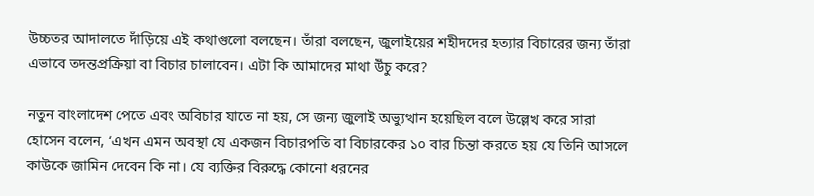উচ্চতর আদালতে দাঁড়িয়ে এই কথাগুলো বলছেন। তাঁরা বলছেন, জুলাইয়ের শহীদদের হত্যার বিচারের জন্য তাঁরা এভাবে তদন্তপ্রক্রিয়া বা বিচার চালাবেন। এটা কি আমাদের মাথা উঁচু করে?

নতুন বাংলাদেশ পেতে এবং অবিচার যাতে না হয়, সে জন্য জুলাই অভ্যুত্থান হয়েছিল বলে উল্লেখ করে সারা হোসেন বলেন, ‘এখন এমন অবস্থা যে একজন বিচারপতি বা বিচারকের ১০ বার চিন্তা করতে হয় যে তিনি আসলে কাউকে জামিন দেবেন কি না। যে ব্যক্তির বিরুদ্ধে কোনো ধরনের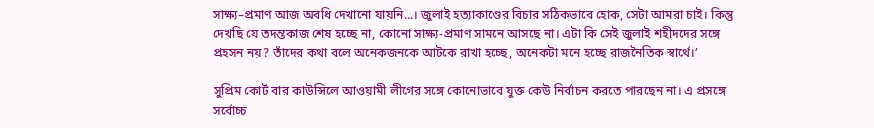সাক্ষ্য–প্রমাণ আজ অবধি দেখানো যায়নি...। জুলাই হত্যাকাণ্ডের বিচার সঠিকভাবে হোক, সেটা আমরা চাই। কিন্তু দেখছি যে তদন্তকাজ শেষ হচ্ছে না, কোনো সাক্ষ্য-প্রমাণ সামনে আসছে না। এটা কি সেই জুলাই শহীদদের সঙ্গে প্রহসন নয়? তাঁদের কথা বলে অনেকজনকে আটকে রাখা হচ্ছে, অনেকটা মনে হচ্ছে রাজনৈতিক স্বার্থে।’

সুপ্রিম কোর্ট বার কাউন্সিলে আওয়ামী লীগের সঙ্গে কোনোভাবে যুক্ত কেউ নির্বাচন করতে পারছেন না। এ প্রসঙ্গে সর্বোচ্চ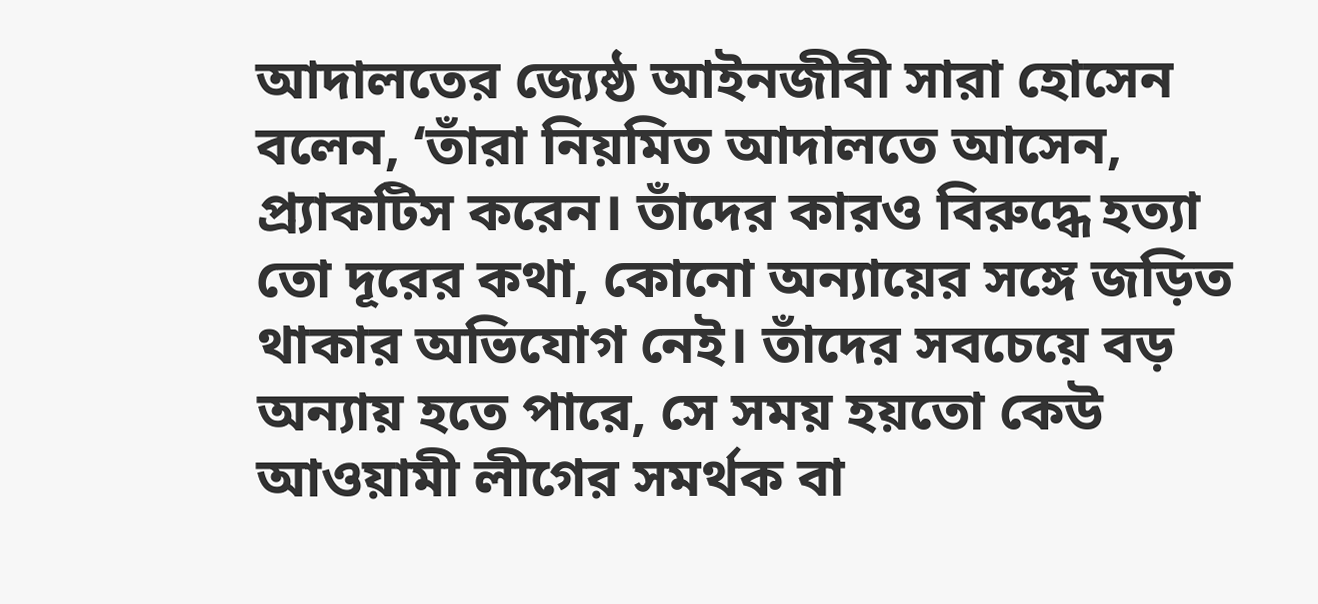আদালতের জ্যেষ্ঠ আইনজীবী সারা হোসেন বলেন, ‘তাঁরা নিয়মিত আদালতে আসেন, প্র্যাকটিস করেন। তাঁদের কারও বিরুদ্ধে হত্যা তো দূরের কথা, কোনো অন্যায়ের সঙ্গে জড়িত থাকার অভিযোগ নেই। তাঁদের সবচেয়ে বড় অন্যায় হতে পারে, সে সময় হয়তো কেউ আওয়ামী লীগের সমর্থক বা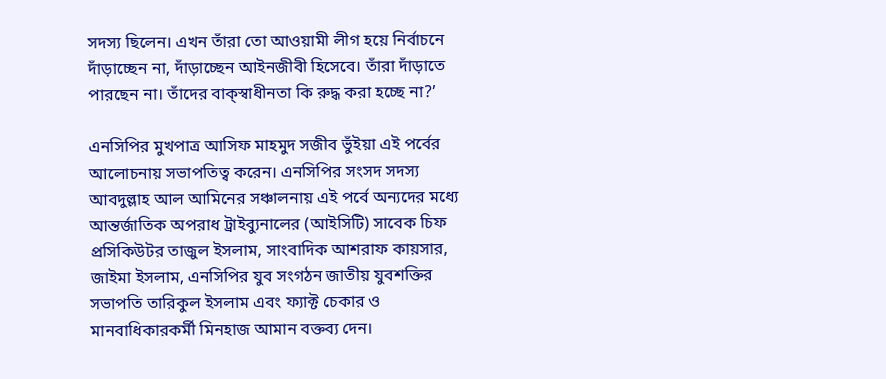সদস্য ছিলেন। এখন তাঁরা তো আওয়ামী লীগ হয়ে নির্বাচনে দাঁড়াচ্ছেন না, দাঁড়াচ্ছেন আইনজীবী হিসেবে। তাঁরা দাঁড়াতে পারছেন না। তাঁদের বাক্‌স্বাধীনতা কি রুদ্ধ করা হচ্ছে না?’

এনসিপির মুখপাত্র আসিফ মাহমুদ সজীব ভুঁইয়া এই পর্বের আলোচনায় সভাপতিত্ব করেন। এনসিপির সংসদ সদস্য আবদুল্লাহ আল আমিনের সঞ্চালনায় এই পর্বে অন্যদের মধ্যে আন্তর্জাতিক অপরাধ ট্রাইব্যুনালের (আইসিটি) সাবেক চিফ প্রসিকিউটর তাজুল ইসলাম, সাংবাদিক আশরাফ কায়সার, জাইমা ইসলাম, এনসিপির যুব সংগঠন জাতীয় যুবশক্তির সভাপতি তারিকুল ইসলাম এবং ফ্যাক্ট চেকার ও মানবাধিকারকর্মী মিনহাজ আমান বক্তব্য দেন।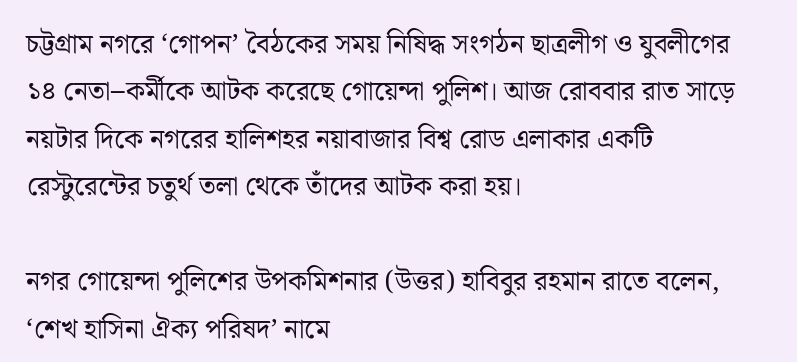চট্টগ্রাম নগরে ‘গোপন’ বৈঠকের সময় নিষিদ্ধ সংগঠন ছাত্রলীগ ও যুবলীগের ১৪ নেতা–কর্মীকে আটক করেছে গোয়েন্দা পুলিশ। আজ রোববার রাত সাড়ে নয়টার দিকে নগরের হালিশহর নয়াবাজার বিশ্ব রোড এলাকার একটি রেস্টুরেন্টের চতুর্থ তলা থেকে তাঁদের আটক করা হয়।

নগর গোয়েন্দা পুলিশের উপকমিশনার (উত্তর) হাবিবুর রহমান রাতে বলেন, ‘শেখ হাসিনা ঐক্য পরিষদ’ নামে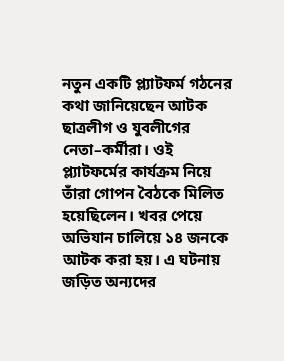নতুন একটি প্ল্যাটফর্ম গঠনের কথা জানিয়েছেন আটক ছাত্রলীগ ও যুবলীগের নেতা–কর্মীরা। ওই প্ল্যাটফর্মের কার্যক্রম নিয়ে তাঁরা গোপন বৈঠকে মিলিত হয়েছিলেন। খবর পেয়ে অভিযান চালিয়ে ১৪ জনকে আটক করা হয়। এ ঘটনায় জড়িত অন্যদের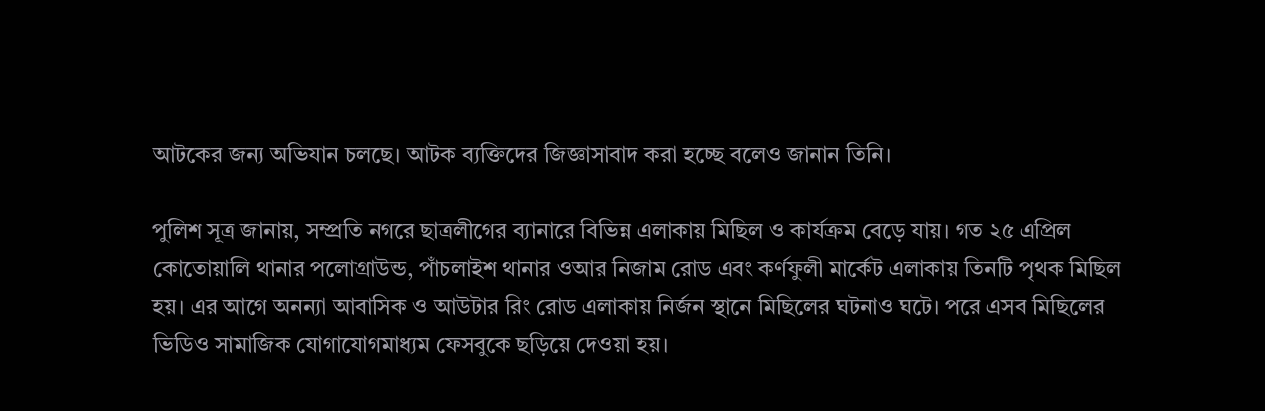আটকের জন্য অভিযান চলছে। আটক ব্যক্তিদের জিজ্ঞাসাবাদ করা হচ্ছে বলেও জানান তিনি।

পুলিশ সূত্র জানায়, সম্প্রতি নগরে ছাত্রলীগের ব্যানারে বিভিন্ন এলাকায় মিছিল ও কার্যক্রম বেড়ে যায়। গত ২৫ এপ্রিল কোতোয়ালি থানার পলোগ্রাউন্ড, পাঁচলাইশ থানার ওআর নিজাম রোড এবং কর্ণফুলী মার্কেট এলাকায় তিনটি পৃথক মিছিল হয়। এর আগে অনন্যা আবাসিক ও আউটার রিং রোড এলাকায় নির্জন স্থানে মিছিলের ঘটনাও ঘটে। পরে এসব মিছিলের ভিডিও সামাজিক যোগাযোগমাধ্যম ফেসবুকে ছড়িয়ে দেওয়া হয়।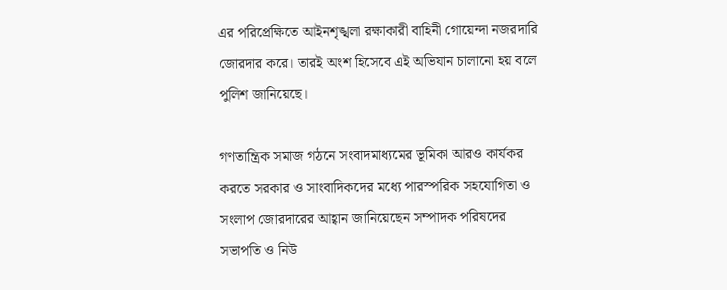এর পরিপ্রেক্ষিতে আইনশৃঙ্খলা রক্ষাকারী বাহিনী গোয়েন্দা নজরদারি জোরদার করে। তারই অংশ হিসেবে এই অভিযান চালানো হয় বলে পুলিশ জানিয়েছে।

গণতান্ত্রিক সমাজ গঠনে সংবাদমাধ্যমের ভূমিকা আরও কার্যকর করতে সরকার ও সাংবাদিকদের মধ্যে পারস্পরিক সহযোগিতা ও সংলাপ জোরদারের আহ্বান জানিয়েছেন সম্পাদক পরিষদের সভাপতি ও নিউ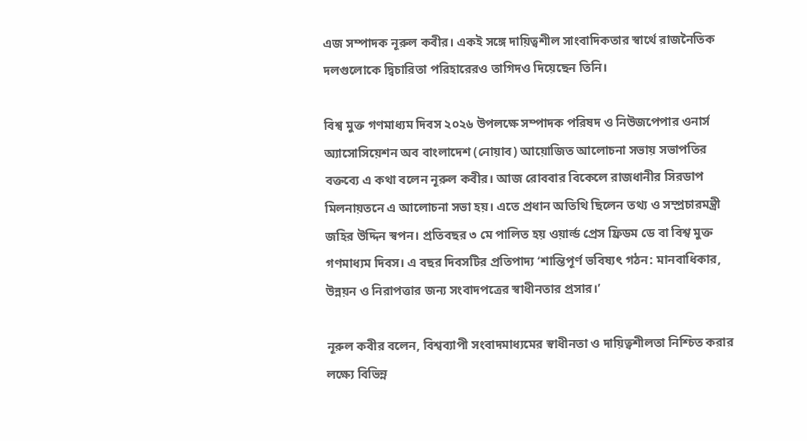এজ সম্পাদক নূরুল কবীর। একই সঙ্গে দায়িত্বশীল সাংবাদিকতার স্বার্থে রাজনৈতিক দলগুলোকে দ্বিচারিতা পরিহারেরও তাগিদও দিয়েছেন তিনি।

বিশ্ব মুক্ত গণমাধ্যম দিবস ২০২৬ উপলক্ষে সম্পাদক পরিষদ ও নিউজপেপার ওনার্স অ্যাসোসিয়েশন অব বাংলাদেশ (নোয়াব) আয়োজিত আলোচনা সভায় সভাপতির বক্তব্যে এ কথা বলেন নূরুল কবীর। আজ রোববার বিকেলে রাজধানীর সিরডাপ মিলনায়তনে এ আলোচনা সভা হয়। এতে প্রধান অতিথি ছিলেন তথ্য ও সম্প্রচারমন্ত্রী জহির উদ্দিন স্বপন। প্রতিবছর ৩ মে পালিত হয় ওয়ার্ল্ড প্রেস ফ্রিডম ডে বা বিশ্ব মুক্ত গণমাধ্যম দিবস। এ বছর দিবসটির প্রতিপাদ্য ‘শান্তিপূর্ণ ভবিষ্যৎ গঠন: মানবাধিকার, উন্নয়ন ও নিরাপত্তার জন্য সংবাদপত্রের স্বাধীনতার প্রসার।’

নূরুল কবীর বলেন, বিশ্বব্যাপী সংবাদমাধ্যমের স্বাধীনতা ও দায়িত্বশীলতা নিশ্চিত করার লক্ষ্যে বিভিন্ন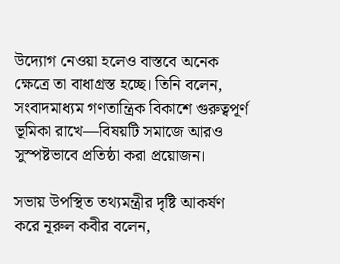উদ্যোগ নেওয়া হলেও বাস্তবে অনেক ক্ষেত্রে তা বাধাগ্রস্ত হচ্ছে। তিনি বলেন, সংবাদমাধ্যম গণতান্ত্রিক বিকাশে গুরুত্বপূর্ণ ভূমিকা রাখে—বিষয়টি সমাজে আরও সুস্পষ্টভাবে প্রতিষ্ঠা করা প্রয়োজন।

সভায় উপস্থিত তথ্যমন্ত্রীর দৃষ্টি আকর্ষণ করে নূরুল কবীর বলেন,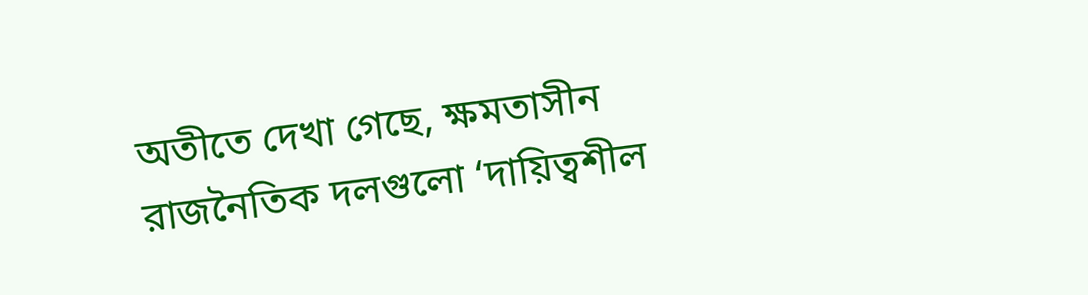অতীতে দেখা গেছে, ক্ষমতাসীন রাজনৈতিক দলগুলো ‘দায়িত্বশীল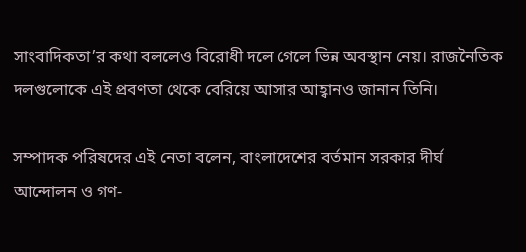সাংবাদিকতা’র কথা বললেও বিরোধী দলে গেলে ভিন্ন অবস্থান নেয়। রাজনৈতিক দলগুলোকে এই প্রবণতা থেকে বেরিয়ে আসার আহ্বানও জানান তিনি।

সম্পাদক পরিষদের এই নেতা বলেন, বাংলাদেশের বর্তমান সরকার দীর্ঘ আন্দোলন ও গণ-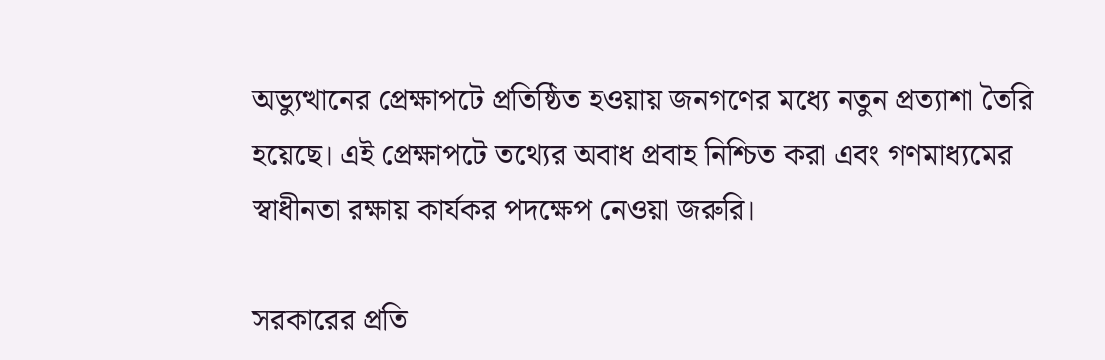অভ্যুত্থানের প্রেক্ষাপটে প্রতিষ্ঠিত হওয়ায় জনগণের মধ্যে নতুন প্রত্যাশা তৈরি হয়েছে। এই প্রেক্ষাপটে তথ্যের অবাধ প্রবাহ নিশ্চিত করা এবং গণমাধ্যমের স্বাধীনতা রক্ষায় কার্যকর পদক্ষেপ নেওয়া জরুরি।

সরকারের প্রতি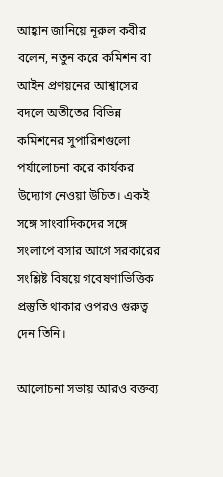আহ্বান জানিয়ে নূরুল কবীর বলেন, নতুন করে কমিশন বা আইন প্রণয়নের আশ্বাসের বদলে অতীতের বিভিন্ন কমিশনের সুপারিশগুলো পর্যালোচনা করে কার্যকর উদ্যোগ নেওয়া উচিত। একই সঙ্গে সাংবাদিকদের সঙ্গে সংলাপে বসার আগে সরকারের সংশ্লিষ্ট বিষয়ে গবেষণাভিত্তিক প্রস্তুতি থাকার ওপরও গুরুত্ব দেন তিনি।

আলোচনা সভায় আরও বক্তব্য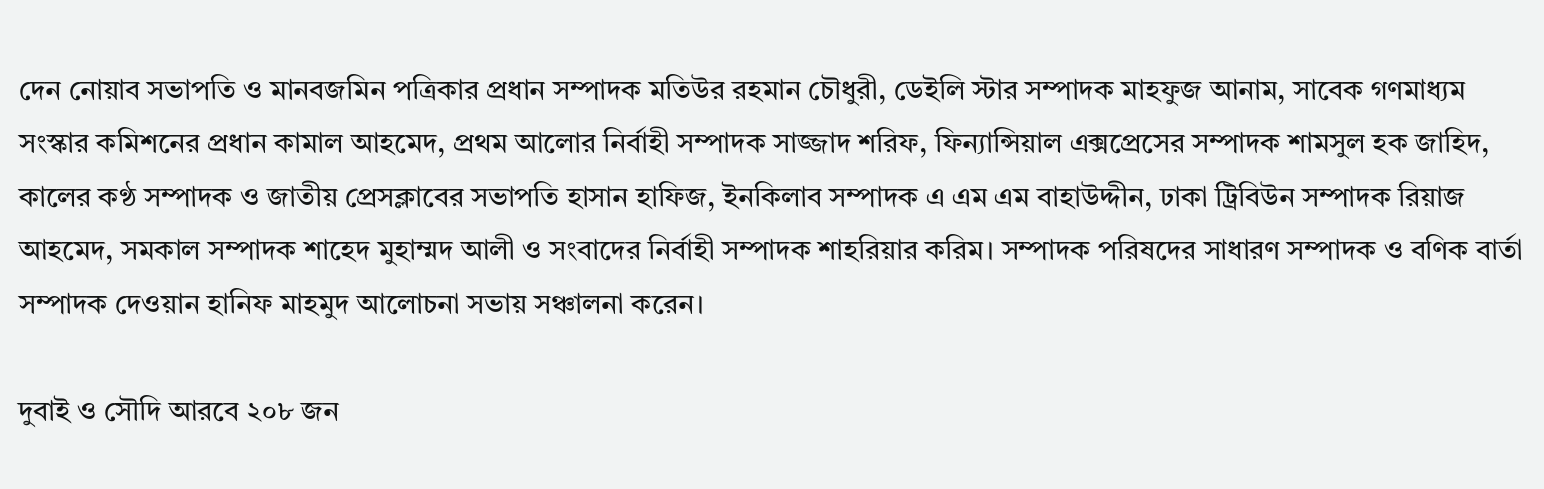দেন নোয়াব সভাপতি ও মানবজমিন পত্রিকার প্রধান সম্পাদক মতিউর রহমান চৌধুরী, ডেইলি স্টার সম্পাদক মাহফুজ আনাম, সাবেক গণমাধ্যম সংস্কার কমিশনের প্রধান কামাল আহমেদ, প্রথম আলোর নির্বাহী সম্পাদক সাজ্জাদ শরিফ, ফিন্যান্সিয়াল এক্সপ্রেসের সম্পাদক শামসুল হক জাহিদ, কালের কণ্ঠ সম্পাদক ও জাতীয় প্রেসক্লাবের সভাপতি হাসান হাফিজ, ইনকিলাব সম্পাদক এ এম এম বাহাউদ্দীন, ঢাকা ট্রিবিউন সম্পাদক রিয়াজ আহমেদ, সমকাল সম্পাদক শাহেদ মুহাম্মদ আলী ও সংবাদের নির্বাহী সম্পাদক শাহরিয়ার করিম। সম্পাদক পরিষদের সাধারণ সম্পাদক ও বণিক বার্তা সম্পাদক দেওয়ান হানিফ মাহমুদ আলোচনা সভায় সঞ্চালনা করেন।

দুবাই ও সৌদি আরবে ২০৮ জন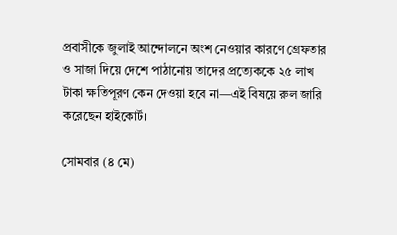প্রবাসীকে জুলাই আন্দোলনে অংশ নেওয়ার কারণে গ্রেফতার ও সাজা দিয়ে দেশে পাঠানোয় তাদের প্রত্যেককে ২৫ লাখ টাকা ক্ষতিপূরণ কেন দেওয়া হবে না—এই বিষয়ে রুল জারি করেছেন হাইকোর্ট।

সোমবার (৪ মে)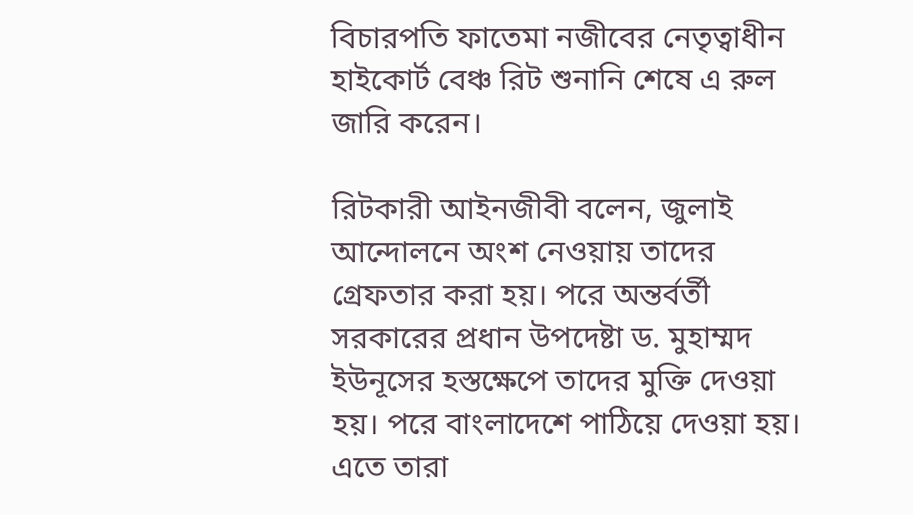বিচারপতি ফাতেমা নজীবের নেতৃত্বাধীন হাইকোর্ট বেঞ্চ রিট শুনানি শেষে এ রুল জারি করেন।

রিটকারী আইনজীবী বলেন, জুলাই আন্দোলনে অংশ নেওয়ায় তাদের গ্রেফতার করা হয়। পরে অন্তর্বর্তী সরকারের প্রধান উপদেষ্টা ড. মুহাম্মদ ইউনূসের হস্তক্ষেপে তাদের মুক্তি দেওয়া হয়। পরে বাংলাদেশে পাঠিয়ে দেওয়া হয়। এতে তারা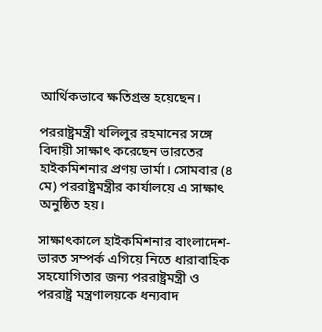আর্থিকভাবে ক্ষতিগ্রস্ত হয়েছেন।

পররাষ্ট্রমন্ত্রী খলিলুর রহমানের সঙ্গে বিদায়ী সাক্ষাৎ করেছেন ভারতের হাইকমিশনার প্রণয় ভার্মা। সোমবার (৪ মে) পররাষ্ট্রমন্ত্রীর কার্যালয়ে এ সাক্ষাৎ অনুষ্ঠিত হয়।

সাক্ষাৎকালে হাইকমিশনার বাংলাদেশ-ভারত সম্পর্ক এগিয়ে নিতে ধারাবাহিক সহযোগিতার জন্য পররাষ্ট্রমন্ত্রী ও পররাষ্ট্র মন্ত্রণালয়কে ধন্যবাদ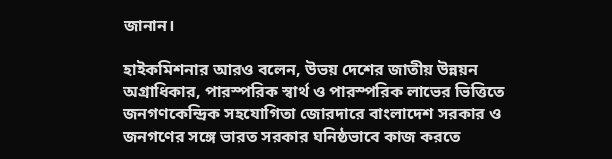জানান।

হাইকমিশনার আরও বলেন, উভয় দেশের জাতীয় উন্নয়ন অগ্রাধিকার, পারস্পরিক স্বার্থ ও পারস্পরিক লাভের ভিত্তিতে জনগণকেন্দ্রিক সহযোগিতা জোরদারে বাংলাদেশ সরকার ও জনগণের সঙ্গে ভারত সরকার ঘনিষ্ঠভাবে কাজ করতে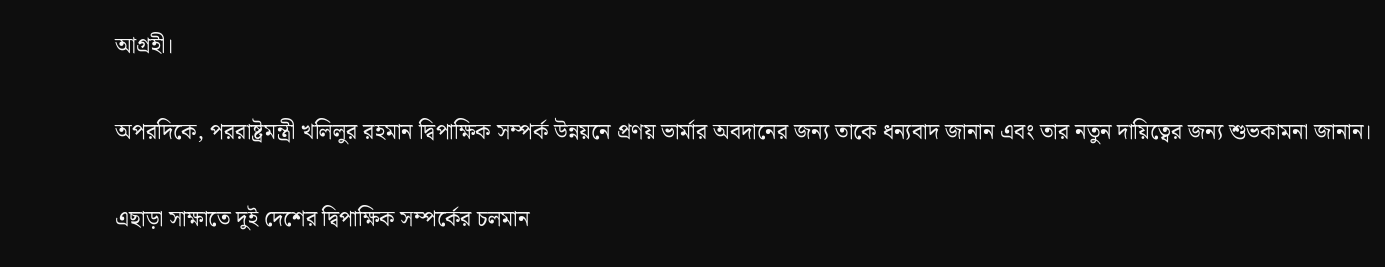আগ্রহী।

অপরদিকে, পররাষ্ট্রমন্ত্রী খলিলুর রহমান দ্বিপাক্ষিক সম্পর্ক উন্নয়নে প্রণয় ভার্মার অবদানের জন্য তাকে ধন্যবাদ জানান এবং তার নতুন দায়িত্বের জন্য শুভকামনা জানান।

এছাড়া সাক্ষাতে দুই দেশের দ্বিপাক্ষিক সম্পর্কের চলমান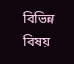বিভিন্ন বিষয়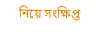নিয়ে সংক্ষিপ্ত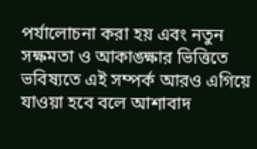পর্যালোচনা করা হয় এবং নতুন সক্ষমতা ও আকাঙ্ক্ষার ভিত্তিতে ভবিষ্যতে এই সম্পর্ক আরও এগিয়ে যাওয়া হবে বলে আশাবাদ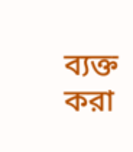ব্যক্ত করা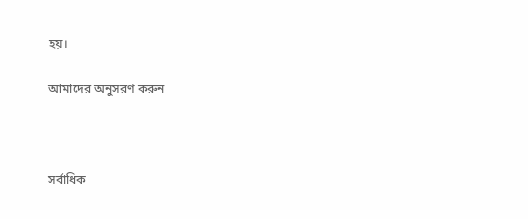হয়।

আমাদের অনুসরণ করুন



সর্বাধিক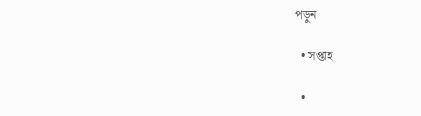পড়ুন

  • সপ্তাহ

  •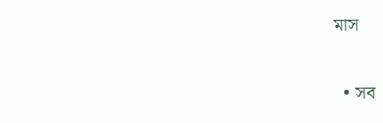মাস

  • সব